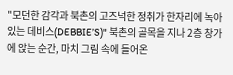"모던한 감각과 북촌의 고즈넉한 정취가 한자리에 녹아있는 데비스(DEBBIE’S)" 북촌의 골목을 지나 2층 창가에 앉는 순간, 마치 그림 속에 들어온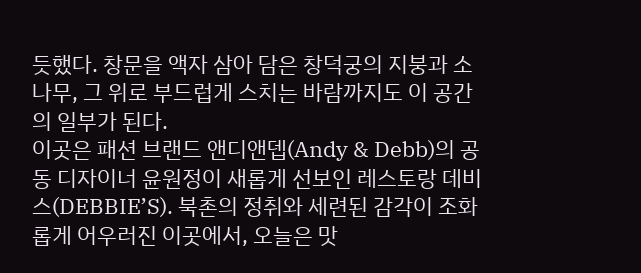듯했다. 창문을 액자 삼아 담은 창덕궁의 지붕과 소나무, 그 위로 부드럽게 스치는 바람까지도 이 공간의 일부가 된다.
이곳은 패션 브랜드 앤디앤뎁(Andy & Debb)의 공동 디자이너 윤원정이 새롭게 선보인 레스토랑 데비스(DEBBIE’S). 북촌의 정취와 세련된 감각이 조화롭게 어우러진 이곳에서, 오늘은 맛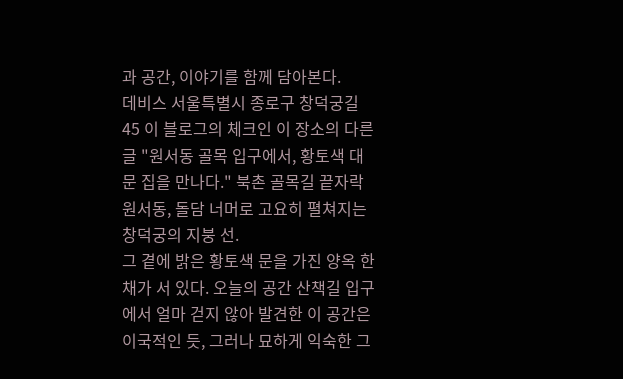과 공간, 이야기를 함께 담아본다.
데비스 서울특별시 종로구 창덕궁길 45 이 블로그의 체크인 이 장소의 다른 글 "원서동 골목 입구에서, 황토색 대문 집을 만나다." 북촌 골목길 끝자락 원서동, 돌담 너머로 고요히 펼쳐지는 창덕궁의 지붕 선.
그 곁에 밝은 황토색 문을 가진 양옥 한 채가 서 있다. 오늘의 공간 산책길 입구에서 얼마 걷지 않아 발견한 이 공간은 이국적인 듯, 그러나 묘하게 익숙한 그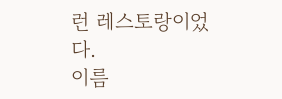런 레스토랑이었다.
이름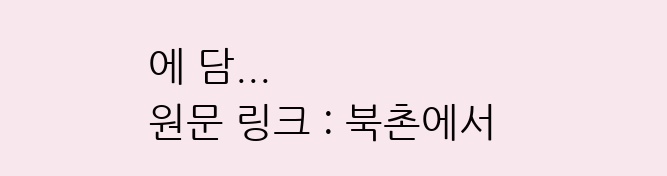에 담...
원문 링크 : 북촌에서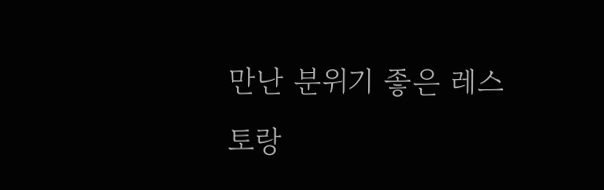만난 분위기 좋은 레스토랑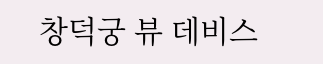창덕궁 뷰 데비스